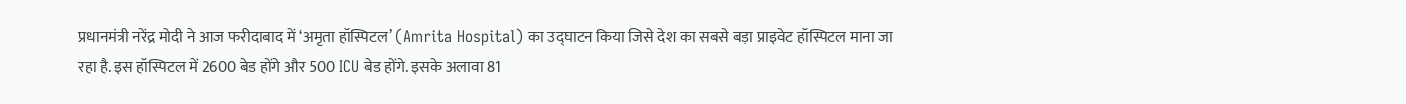प्रधानमंत्री नरेंद्र मोदी ने आज फरीदाबाद में ‘अमृता हॉस्पिटल’ (Amrita Hospital) का उद्घाटन किया जिसे देश का सबसे बड़ा प्राइवेट हॉस्पिटल माना जा रहा है. इस हॉस्पिटल में 2600 बेड होंगे और 500 ICU बेड होंगे. इसके अलावा 81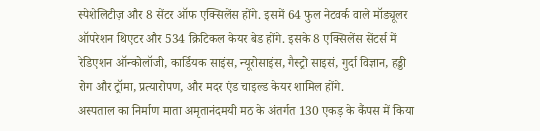स्पेशेलिटीज़ और 8 सेंटर ऑफ एक्सिलेंस होंगे. इसमें 64 फुल नेटवर्क वाले मॉड्यूलर ऑपरेशन थिएटर और 534 क्रिटिकल केयर बेड होंगे. इसके 8 एक्सिलेंस सेंटर्स में रेडिएशन ऑन्कोलॉजी, कार्डियक साइंस, न्यूरोसाइंस, गैस्ट्रो साइसं, गुर्दा विज्ञान, हड्डी रोग और ट्रॉमा, प्रत्यारोपण, और मदर एंड चाइल्ड केयर शामिल होंगे.
अस्पताल का निर्माण माता अमृतानंदमयी मठ के अंतर्गत 130 एकड़ के कैंपस में किया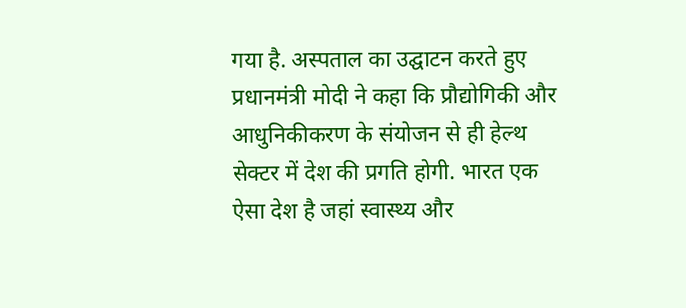गया है. अस्पताल का उद्घाटन करते हुए प्रधानमंत्री मोदी ने कहा कि प्रौद्योगिकी और आधुनिकीकरण के संयोजन से ही हेल्थ सेक्टर में देश की प्रगति होगी. भारत एक ऐसा देश है जहां स्वास्थ्य और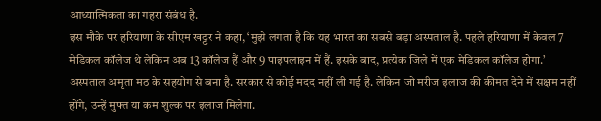आध्यात्मिकता का गहरा संबंध है.
इस मौके पर हरियाणा के सीएम खट्टर ने कहा, ‘मुझे लगता है कि यह भारत का सबसे बड़ा अस्पताल है. पहले हरियाणा में केवल 7 मेडिकल कॉलेज थे लेकिन अब 13 कॉलेज हैं और 9 पाइपलाइन में हैं. इसके बाद, प्रत्येक जिले में एक मेडिकल कॉलेज होगा.’
अस्पताल अमृता मठ के सहयोग से बना है. सरकार से कोई मदद नहीं ली गई है. लेकिन जो मरीज इलाज की कीमत देने में सक्षम नहीं होंगे, उन्हें मुफ्त या कम शुल्क पर इलाज मिलेगा.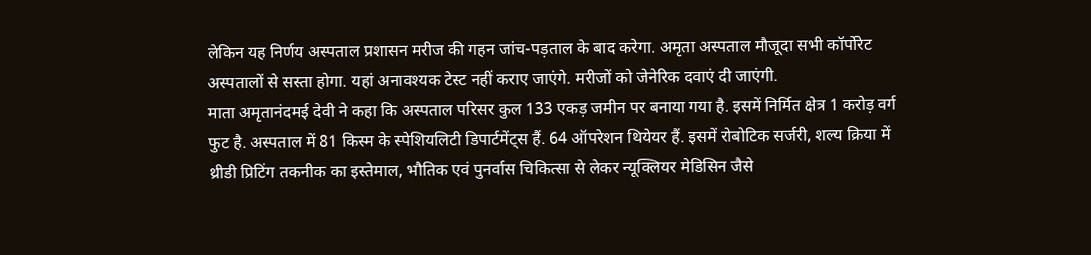लेकिन यह निर्णय अस्पताल प्रशासन मरीज की गहन जांच-पड़ताल के बाद करेगा. अमृता अस्पताल मौजूदा सभी कॉर्पोरेट अस्पतालों से सस्ता होगा. यहां अनावश्यक टेस्ट नहीं कराए जाएंगे. मरीजों को जेनेरिक दवाएं दी जाएंगी.
माता अमृतानंदमई देवी ने कहा कि अस्पताल परिसर कुल 133 एकड़ जमीन पर बनाया गया है. इसमें निर्मित क्षेत्र 1 करोड़ वर्ग फुट है. अस्पताल में 81 किस्म के स्पेशियलिटी डिपार्टमेंट्स हैं. 64 ऑपरेशन थियेयर हैं. इसमें रोबोटिक सर्जरी, शल्य क्रिया में थ्रीडी प्रिटिंग तकनीक का इस्तेमाल, भौतिक एवं पुनर्वास चिकित्सा से लेकर न्यूक्लियर मेडिसिन जैसे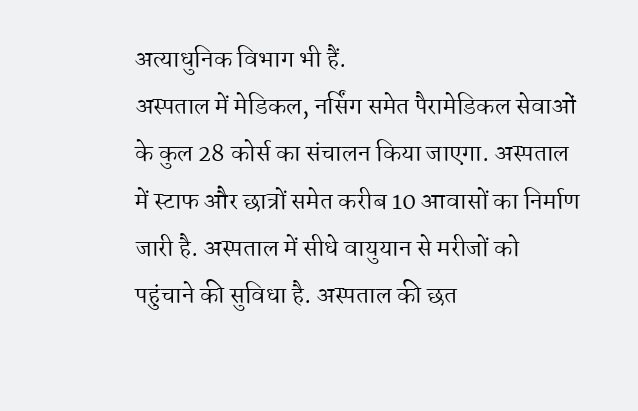अत्याधुनिक विभाग भी हैं.
अस्पताल में मेडिकल, नर्सिंग समेत पैरामेडिकल सेवाओं के कुल 28 कोर्स का संचालन किया जाएगा. अस्पताल में स्टाफ और छात्रों समेत करीब 10 आवासों का निर्माण जारी है. अस्पताल में सीधे वायुयान से मरीजों को पहुंचाने की सुविधा है. अस्पताल की छत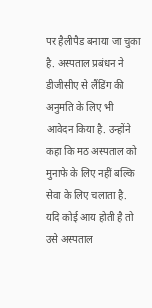पर हैलीपैड बनाया जा चुका है. अस्पताल प्रबंधन ने डीजीसीए से लैंडिंग की अनुमति के लिए भी आवेदन किया है. उन्होंने कहा कि मठ अस्पताल को मुनाफे के लिए नहीं बल्कि सेवा के लिए चलाता है. यदि कोई आय होती है तो उसे अस्पताल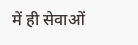में ही सेवाओं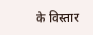के विस्तार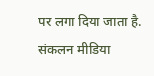पर लगा दिया जाता है.
संकलन मीडिया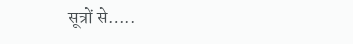सूत्रों से…..